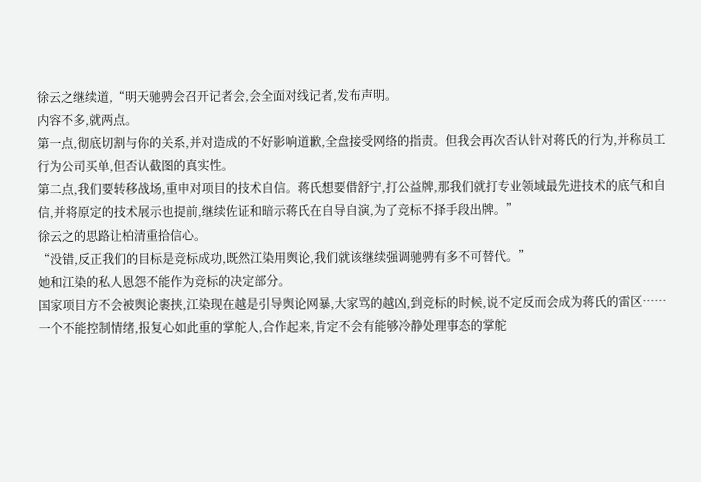徐云之继续道,“明天驰骋会召开记者会,会全面对线记者,发布声明。
内容不多,就两点。
第一点,彻底切割与你的关系,并对造成的不好影响道歉,全盘接受网络的指责。但我会再次否认针对蒋氏的行为,并称员工行为公司买单,但否认截图的真实性。
第二点,我们要转移战场,重申对项目的技术自信。蒋氏想要借舒宁,打公益牌,那我们就打专业领域最先进技术的底气和自信,并将原定的技术展示也提前,继续佐证和暗示蒋氏在自导自演,为了竞标不择手段出牌。”
徐云之的思路让柏清重拾信心。
“没错,反正我们的目标是竞标成功,既然江染用舆论,我们就该继续强调驰骋有多不可替代。”
她和江染的私人恩怨不能作为竞标的决定部分。
国家项目方不会被舆论裹挟,江染现在越是引导舆论网暴,大家骂的越凶,到竞标的时候,说不定反而会成为蒋氏的雷区……
一个不能控制情绪,报复心如此重的掌舵人,合作起来,肯定不会有能够冷静处理事态的掌舵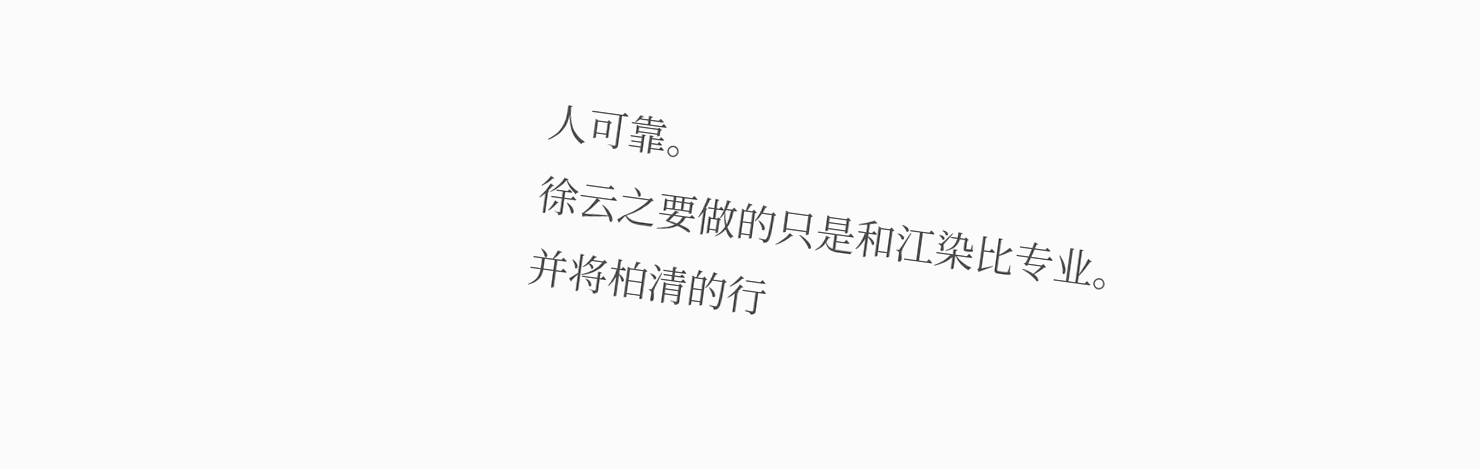人可靠。
徐云之要做的只是和江染比专业。
并将柏清的行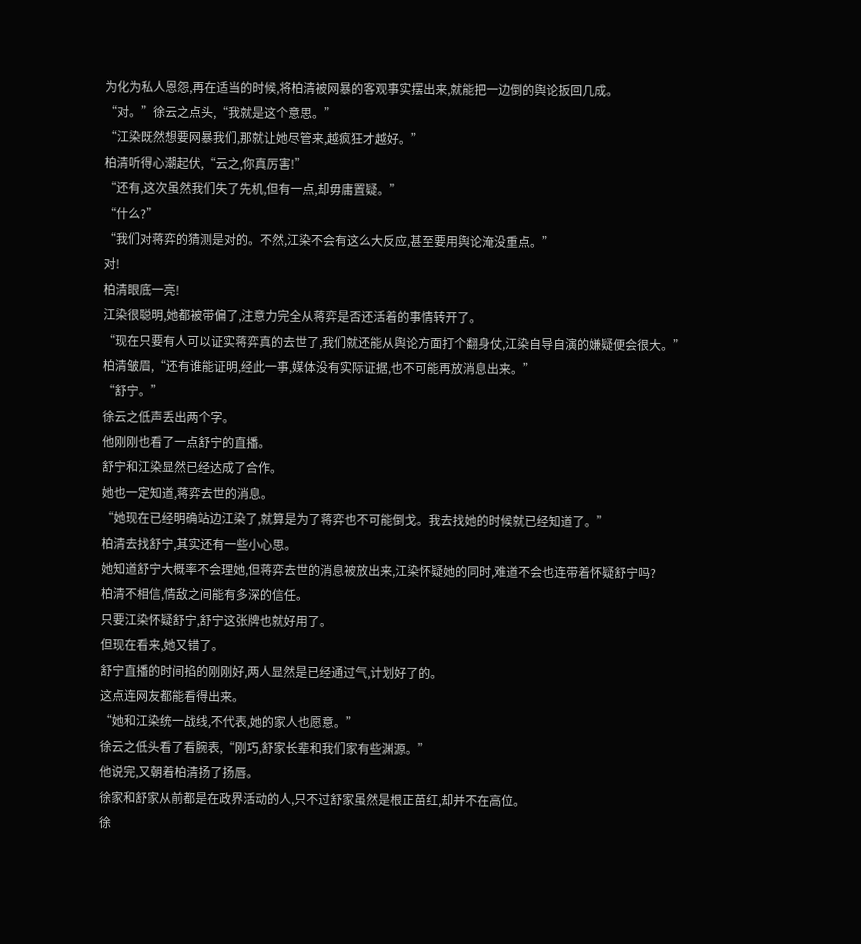为化为私人恩怨,再在适当的时候,将柏清被网暴的客观事实摆出来,就能把一边倒的舆论扳回几成。
“对。”徐云之点头,“我就是这个意思。”
“江染既然想要网暴我们,那就让她尽管来,越疯狂才越好。”
柏清听得心潮起伏,“云之,你真厉害!”
“还有,这次虽然我们失了先机,但有一点,却毋庸置疑。”
“什么?”
“我们对蒋弈的猜测是对的。不然,江染不会有这么大反应,甚至要用舆论淹没重点。”
对!
柏清眼底一亮!
江染很聪明,她都被带偏了,注意力完全从蒋弈是否还活着的事情转开了。
“现在只要有人可以证实蒋弈真的去世了,我们就还能从舆论方面打个翻身仗,江染自导自演的嫌疑便会很大。”
柏清皱眉,“还有谁能证明,经此一事,媒体没有实际证据,也不可能再放消息出来。”
“舒宁。”
徐云之低声丢出两个字。
他刚刚也看了一点舒宁的直播。
舒宁和江染显然已经达成了合作。
她也一定知道,蒋弈去世的消息。
“她现在已经明确站边江染了,就算是为了蒋弈也不可能倒戈。我去找她的时候就已经知道了。”
柏清去找舒宁,其实还有一些小心思。
她知道舒宁大概率不会理她,但蒋弈去世的消息被放出来,江染怀疑她的同时,难道不会也连带着怀疑舒宁吗?
柏清不相信,情敌之间能有多深的信任。
只要江染怀疑舒宁,舒宁这张牌也就好用了。
但现在看来,她又错了。
舒宁直播的时间掐的刚刚好,两人显然是已经通过气,计划好了的。
这点连网友都能看得出来。
“她和江染统一战线,不代表,她的家人也愿意。”
徐云之低头看了看腕表,“刚巧,舒家长辈和我们家有些渊源。”
他说完,又朝着柏清扬了扬唇。
徐家和舒家从前都是在政界活动的人,只不过舒家虽然是根正苗红,却并不在高位。
徐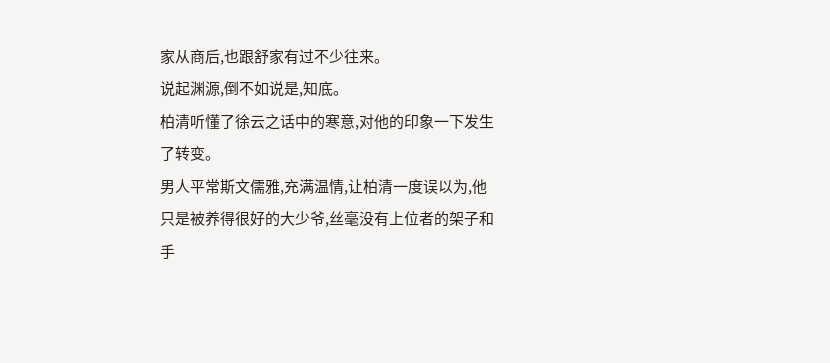家从商后,也跟舒家有过不少往来。
说起渊源,倒不如说是,知底。
柏清听懂了徐云之话中的寒意,对他的印象一下发生了转变。
男人平常斯文儒雅,充满温情,让柏清一度误以为,他只是被养得很好的大少爷,丝毫没有上位者的架子和手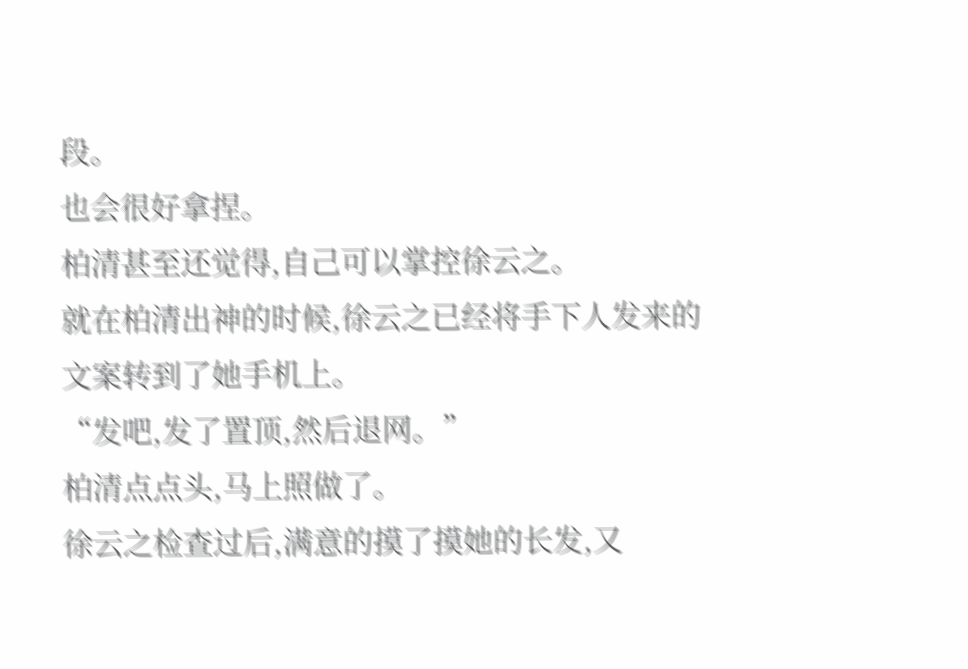段。
也会很好拿捏。
柏清甚至还觉得,自己可以掌控徐云之。
就在柏清出神的时候,徐云之已经将手下人发来的文案转到了她手机上。
“发吧,发了置顶,然后退网。”
柏清点点头,马上照做了。
徐云之检查过后,满意的摸了摸她的长发,又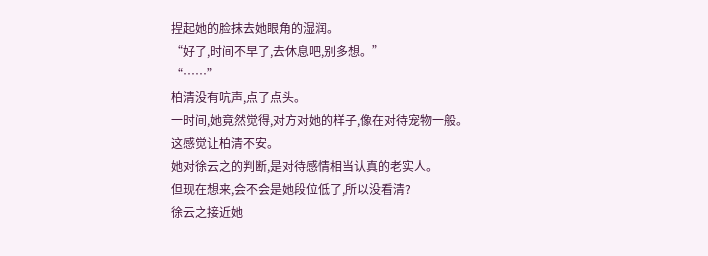捏起她的脸抹去她眼角的湿润。
“好了,时间不早了,去休息吧,别多想。”
“……”
柏清没有吭声,点了点头。
一时间,她竟然觉得,对方对她的样子,像在对待宠物一般。
这感觉让柏清不安。
她对徐云之的判断,是对待感情相当认真的老实人。
但现在想来,会不会是她段位低了,所以没看清?
徐云之接近她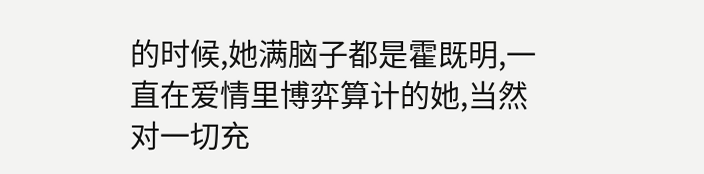的时候,她满脑子都是霍既明,一直在爱情里博弈算计的她,当然对一切充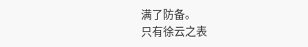满了防备。
只有徐云之表